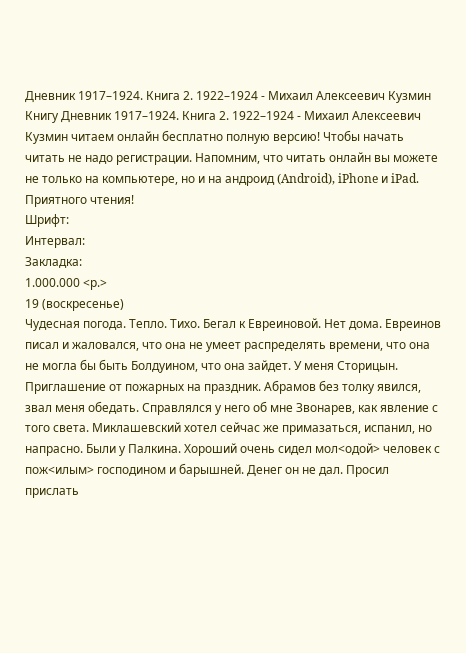Дневник 1917–1924. Книга 2. 1922–1924 - Михаил Алексеевич Кузмин
Книгу Дневник 1917–1924. Книга 2. 1922–1924 - Михаил Алексеевич Кузмин читаем онлайн бесплатно полную версию! Чтобы начать читать не надо регистрации. Напомним, что читать онлайн вы можете не только на компьютере, но и на андроид (Android), iPhone и iPad. Приятного чтения!
Шрифт:
Интервал:
Закладка:
1.000.000 <р.>
19 (воскресенье)
Чудесная погода. Тепло. Тихо. Бегал к Евреиновой. Нет дома. Евреинов писал и жаловался, что она не умеет распределять времени, что она не могла бы быть Болдуином, что она зайдет. У меня Сторицын. Приглашение от пожарных на праздник. Абрамов без толку явился, звал меня обедать. Справлялся у него об мне Звонарев, как явление с того света. Миклашевский хотел сейчас же примазаться, испанил, но напрасно. Были у Палкина. Хороший очень сидел мол<одой> человек с пож<илым> господином и барышней. Денег он не дал. Просил прислать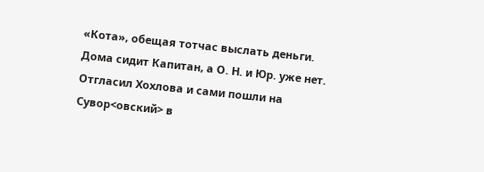«Кота», обещая тотчас выслать деньги. Дома сидит Капитан, а О. Н. и Юр. уже нет. Отгласил Хохлова и сами пошли на Сувор<овский> в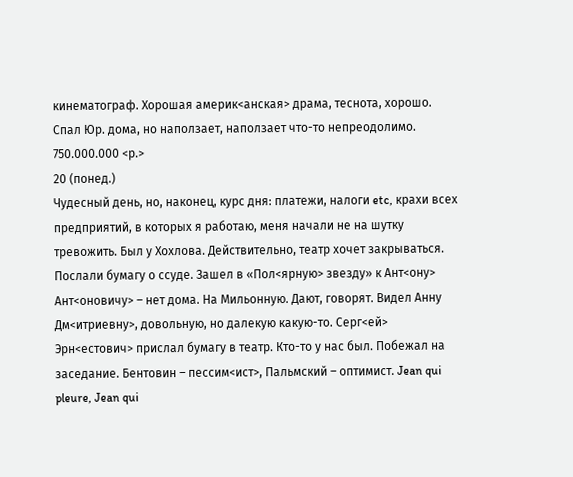кинематограф. Хорошая америк<анская> драма, теснота, хорошо. Спал Юр. дома, но наползает, наползает что-то непреодолимо.
750.000.000 <р.>
20 (понед.)
Чудесный день, но, наконец, курс дня: платежи, налоги etc, крахи всех предприятий, в которых я работаю, меня начали не на шутку тревожить. Был у Хохлова. Действительно, театр хочет закрываться. Послали бумагу о ссуде. Зашел в «Пол<ярную> звезду» к Ант<ону> Ант<оновичу> – нет дома. На Мильонную. Дают, говорят. Видел Анну Дм<итриевну>, довольную, но далекую какую-то. Серг<ей> Эрн<естович> прислал бумагу в театр. Кто-то у нас был. Побежал на заседание. Бентовин – пессим<ист>, Пальмский – оптимист. Jean qui pleure, Jean qui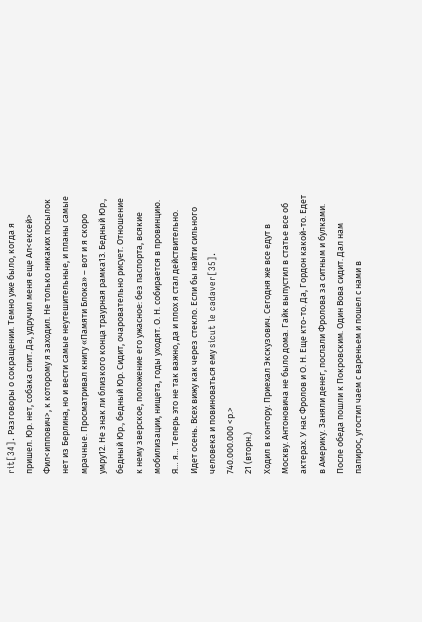rit[34]. Разговоры о сокращении. Темно уже было, когда я пришел. Юр. нет, собака спит. Да, удручил меня еще Ал<ексей> Фил<иппович>, к которому я заходил. Не только никаких посылок нет из Берлина, но и вести самые неутешительные, и планы самые мрачные. Просматривал книгу «Памяти Блока» – вот и я скоро умру12. Не знак ли близкого конца траурная рамка13. Бедный Юр., бедный Юр., бедный Юр. Сидит, очаровательно рисует. Отношение к нему зверское, положение его ужасное: без паспорта, всякие мобилизации, нищета, годы уходят. О. Н. собирается в провинцию. Я… я… Теперь это не так важно, да и плох я стал действительно. Идет осень. Всех вижу как через стекло. Если бы найти сильного человека и повиноваться ему sicut le cadaver[35].
740.000.000 <р.>
21 (вторн.)
Ходил в контору. Приехал Экскузович. Сегодня же все едут в Москву. Антоновича не было дома. Гайк выпустил в статье все об актерах. У нас Фролов и О. Н. Еще кто-то. Да, Гордон какой-то. Едет в Америку. Заняли денег, послали Фролова за ситным и булками. После обеда пошли к Покровским. Один Вова сидит. Дал нам папирос, угостил чаем с вареньем и пошел с нами в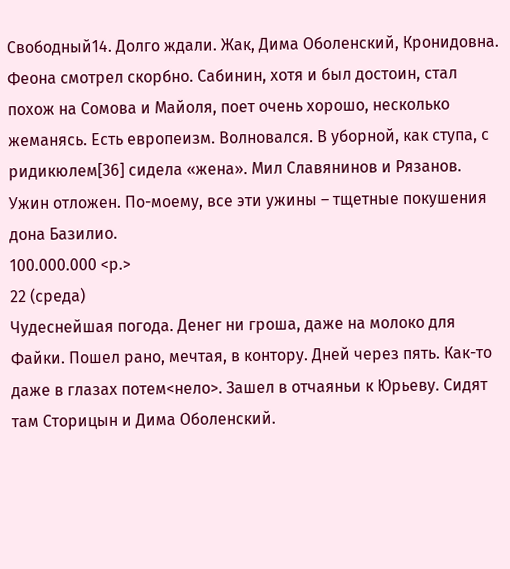Свободный14. Долго ждали. Жак, Дима Оболенский, Кронидовна. Феона смотрел скорбно. Сабинин, хотя и был достоин, стал похож на Сомова и Майоля, поет очень хорошо, несколько жеманясь. Есть европеизм. Волновался. В уборной, как ступа, с ридикюлем[36] сидела «жена». Мил Славянинов и Рязанов. Ужин отложен. По-моему, все эти ужины – тщетные покушения дона Базилио.
100.000.000 <р.>
22 (среда)
Чудеснейшая погода. Денег ни гроша, даже на молоко для Файки. Пошел рано, мечтая, в контору. Дней через пять. Как-то даже в глазах потем<нело>. Зашел в отчаяньи к Юрьеву. Сидят там Сторицын и Дима Оболенский.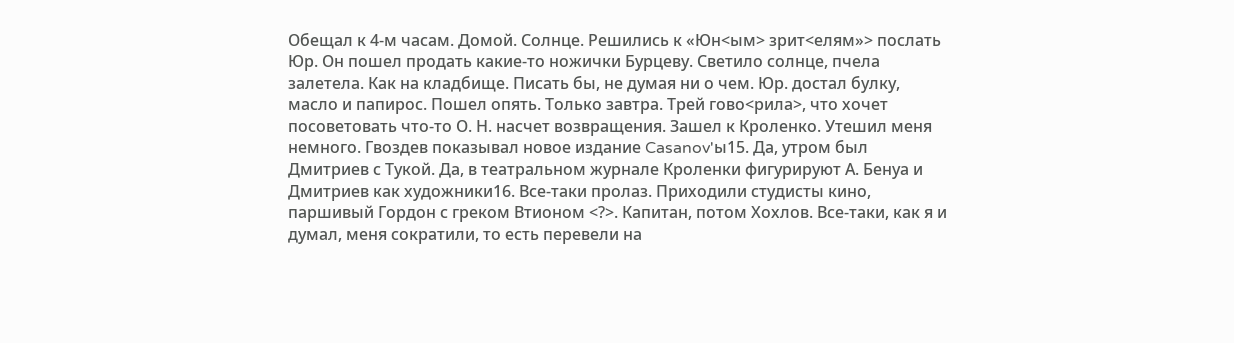Обещал к 4-м часам. Домой. Солнце. Решились к «Юн<ым> зрит<елям»> послать Юр. Он пошел продать какие-то ножички Бурцеву. Светило солнце, пчела залетела. Как на кладбище. Писать бы, не думая ни о чем. Юр. достал булку, масло и папирос. Пошел опять. Только завтра. Трей гово<рила>, что хочет посоветовать что-то О. Н. насчет возвращения. Зашел к Кроленко. Утешил меня немного. Гвоздев показывал новое издание Casanov'ы15. Да, утром был Дмитриев с Тукой. Да, в театральном журнале Кроленки фигурируют А. Бенуа и Дмитриев как художники16. Все-таки пролаз. Приходили студисты кино, паршивый Гордон с греком Втионом <?>. Капитан, потом Хохлов. Все-таки, как я и думал, меня сократили, то есть перевели на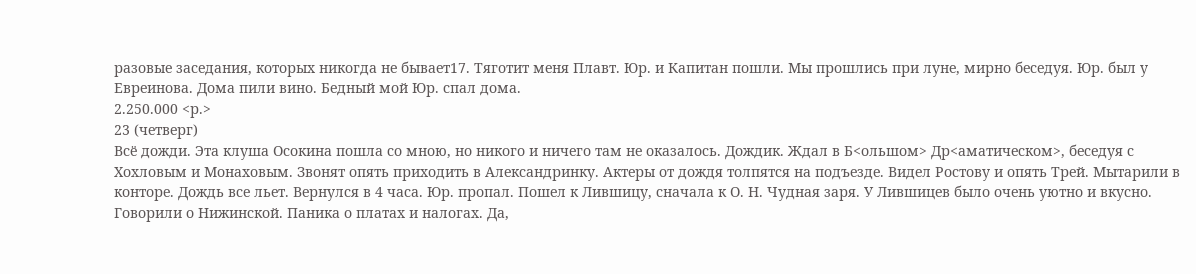разовые заседания, которых никогда не бывает17. Тяготит меня Плавт. Юр. и Капитан пошли. Мы прошлись при луне, мирно беседуя. Юр. был у Евреинова. Дома пили вино. Бедный мой Юр. спал дома.
2.250.000 <р.>
23 (четверг)
Всё дожди. Эта клуша Осокина пошла со мною, но никого и ничего там не оказалось. Дождик. Ждал в Б<ольшом> Др<аматическом>, беседуя с Хохловым и Монаховым. Звонят опять приходить в Александринку. Актеры от дождя толпятся на подъезде. Видел Ростову и опять Трей. Мытарили в конторе. Дождь все льет. Вернулся в 4 часа. Юр. пропал. Пошел к Лившицу, сначала к О. Н. Чудная заря. У Лившицев было очень уютно и вкусно. Говорили о Нижинской. Паника о платах и налогах. Да,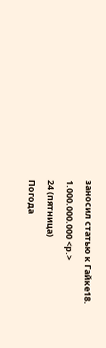заносил статью к Гайке18.
1.000.000.000 <р.>
24 (пятница)
Погода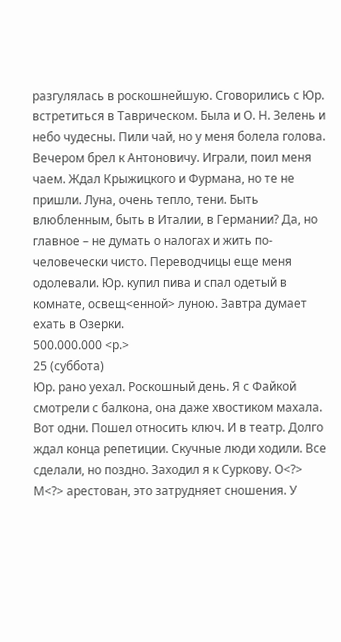разгулялась в роскошнейшую. Сговорились с Юр. встретиться в Таврическом. Была и О. Н. Зелень и небо чудесны. Пили чай, но у меня болела голова. Вечером брел к Антоновичу. Играли, поил меня чаем. Ждал Крыжицкого и Фурмана, но те не пришли. Луна, очень тепло, тени. Быть влюбленным, быть в Италии, в Германии? Да, но главное – не думать о налогах и жить по-человечески чисто. Переводчицы еще меня одолевали. Юр. купил пива и спал одетый в комнате, освещ<енной> луною. Завтра думает ехать в Озерки.
500.000.000 <р.>
25 (суббота)
Юр. рано уехал. Роскошный день. Я с Файкой смотрели с балкона, она даже хвостиком махала. Вот одни. Пошел относить ключ. И в театр. Долго ждал конца репетиции. Скучные люди ходили. Все сделали, но поздно. Заходил я к Суркову. О<?> М<?> арестован, это затрудняет сношения. У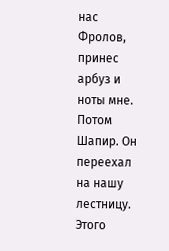нас Фролов, принес арбуз и ноты мне. Потом Шапир. Он переехал на нашу лестницу. Этого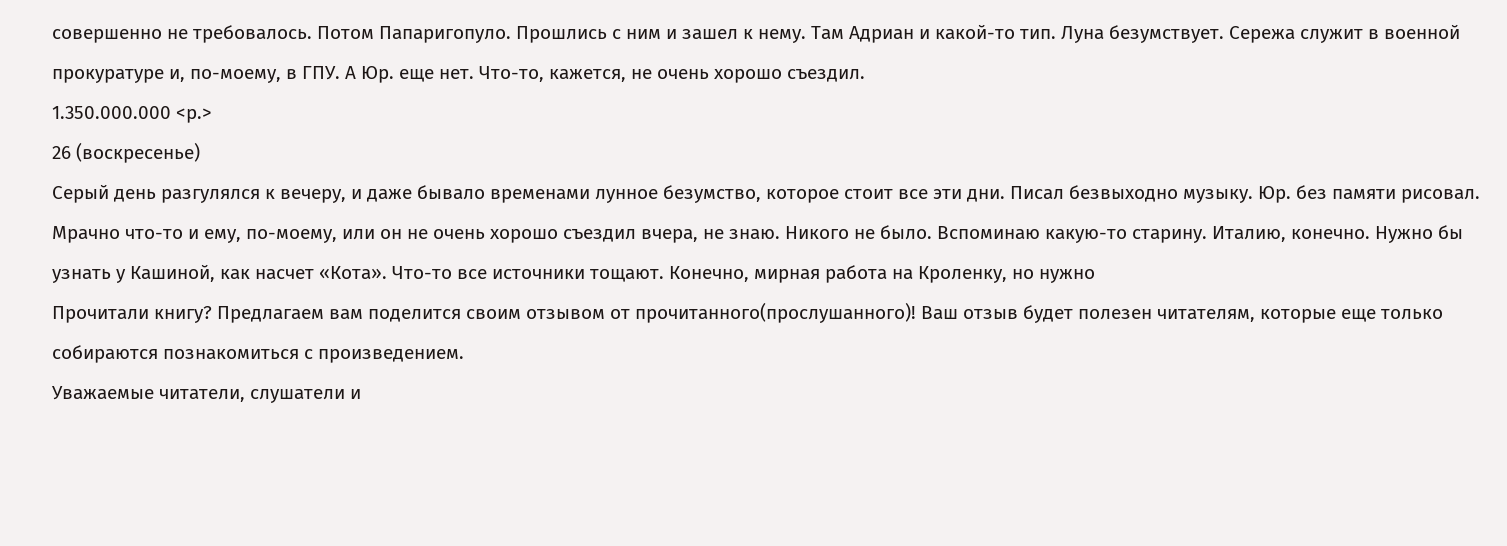совершенно не требовалось. Потом Папаригопуло. Прошлись с ним и зашел к нему. Там Адриан и какой-то тип. Луна безумствует. Сережа служит в военной прокуратуре и, по-моему, в ГПУ. А Юр. еще нет. Что-то, кажется, не очень хорошо съездил.
1.350.000.000 <р.>
26 (воскресенье)
Серый день разгулялся к вечеру, и даже бывало временами лунное безумство, которое стоит все эти дни. Писал безвыходно музыку. Юр. без памяти рисовал. Мрачно что-то и ему, по-моему, или он не очень хорошо съездил вчера, не знаю. Никого не было. Вспоминаю какую-то старину. Италию, конечно. Нужно бы узнать у Кашиной, как насчет «Кота». Что-то все источники тощают. Конечно, мирная работа на Кроленку, но нужно
Прочитали книгу? Предлагаем вам поделится своим отзывом от прочитанного(прослушанного)! Ваш отзыв будет полезен читателям, которые еще только собираются познакомиться с произведением.
Уважаемые читатели, слушатели и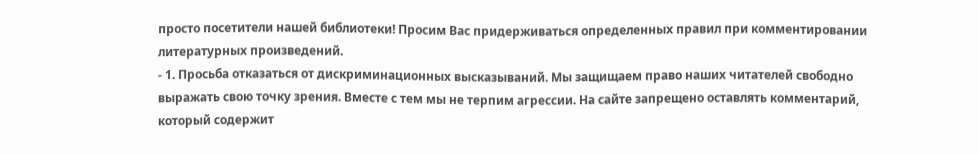просто посетители нашей библиотеки! Просим Вас придерживаться определенных правил при комментировании литературных произведений.
- 1. Просьба отказаться от дискриминационных высказываний. Мы защищаем право наших читателей свободно выражать свою точку зрения. Вместе с тем мы не терпим агрессии. На сайте запрещено оставлять комментарий, который содержит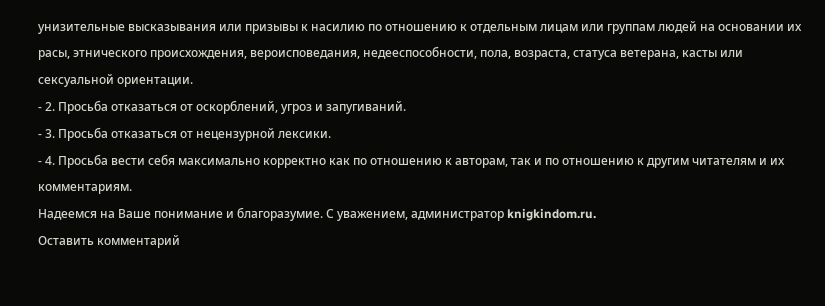унизительные высказывания или призывы к насилию по отношению к отдельным лицам или группам людей на основании их расы, этнического происхождения, вероисповедания, недееспособности, пола, возраста, статуса ветерана, касты или сексуальной ориентации.
- 2. Просьба отказаться от оскорблений, угроз и запугиваний.
- 3. Просьба отказаться от нецензурной лексики.
- 4. Просьба вести себя максимально корректно как по отношению к авторам, так и по отношению к другим читателям и их комментариям.
Надеемся на Ваше понимание и благоразумие. С уважением, администратор knigkindom.ru.
Оставить комментарий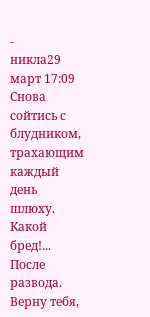-
никла29 март 17:09
Снова сойтись с блудником, трахающим каждый день шлюху. Какой бред!...
После развода. Верну тебя,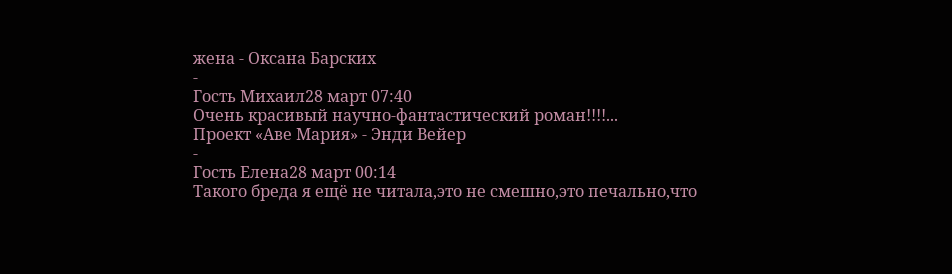жена - Оксана Барских
-
Гость Михаил28 март 07:40
Очень красивый научно-фантастический роман!!!!...
Проект «Аве Мария» - Энди Вейер
-
Гость Елена28 март 00:14
Такого бреда я ещё не читала,это не смешно,это печально,что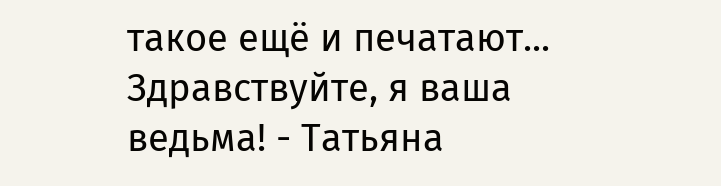такое ещё и печатают...
Здравствуйте, я ваша ведьма! - Татьяна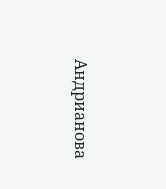Андрианова